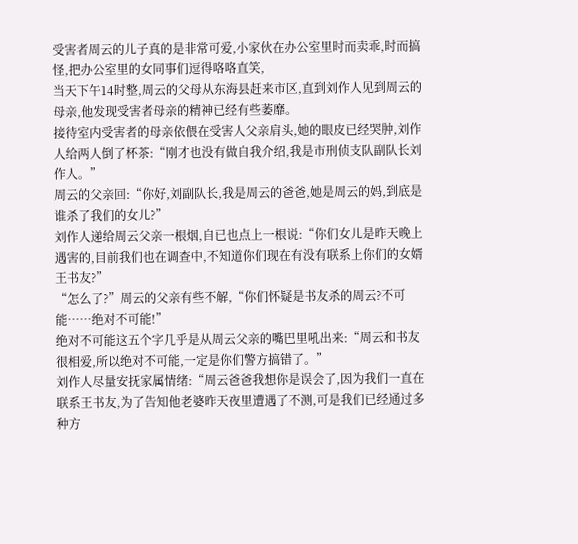受害者周云的儿子真的是非常可爱,小家伙在办公室里时而卖乖,时而搞怪,把办公室里的女同事们逗得咯咯直笑,
当天下午14时整,周云的父母从东海县赶来市区,直到刘作人见到周云的母亲,他发现受害者母亲的精神已经有些萎靡。
接待室内受害者的母亲依偎在受害人父亲肩头,她的眼皮已经哭肿,刘作人给两人倒了杯茶:“刚才也没有做自我介绍,我是市刑侦支队副队长刘作人。”
周云的父亲回:“你好,刘副队长,我是周云的爸爸,她是周云的妈,到底是谁杀了我们的女儿?”
刘作人递给周云父亲一根烟,自已也点上一根说:“你们女儿是昨天晚上遇害的,目前我们也在调查中,不知道你们现在有没有联系上你们的女婿王书友?”
“怎么了?”周云的父亲有些不解,“你们怀疑是书友杀的周云?不可能……绝对不可能!”
绝对不可能这五个字几乎是从周云父亲的嘴巴里吼出来:“周云和书友很相爱,所以绝对不可能,一定是你们警方搞错了。”
刘作人尽量安抚家属情绪:“周云爸爸我想你是误会了,因为我们一直在联系王书友,为了告知他老婆昨天夜里遭遇了不测,可是我们已经通过多种方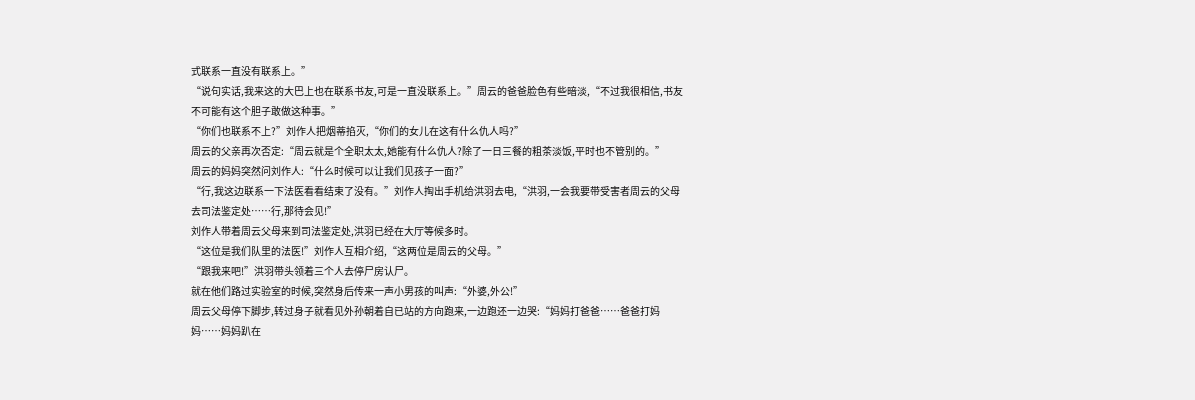式联系一直没有联系上。”
“说句实话,我来这的大巴上也在联系书友,可是一直没联系上。”周云的爸爸脸色有些暗淡,“不过我很相信,书友不可能有这个胆子敢做这种事。”
“你们也联系不上?”刘作人把烟蒂掐灭,“你们的女儿在这有什么仇人吗?”
周云的父亲再次否定:“周云就是个全职太太,她能有什么仇人?除了一日三餐的粗茶淡饭,平时也不管别的。”
周云的妈妈突然问刘作人:“什么时候可以让我们见孩子一面?”
“行,我这边联系一下法医看看结束了没有。”刘作人掏出手机给洪羽去电,“洪羽,一会我要带受害者周云的父母去司法鉴定处……行,那待会见!”
刘作人带着周云父母来到司法鉴定处,洪羽已经在大厅等候多时。
“这位是我们队里的法医!”刘作人互相介绍,“这两位是周云的父母。”
“跟我来吧!”洪羽带头领着三个人去停尸房认尸。
就在他们路过实验室的时候,突然身后传来一声小男孩的叫声:“外婆,外公!”
周云父母停下脚步,转过身子就看见外孙朝着自已站的方向跑来,一边跑还一边哭:“妈妈打爸爸……爸爸打妈妈……妈妈趴在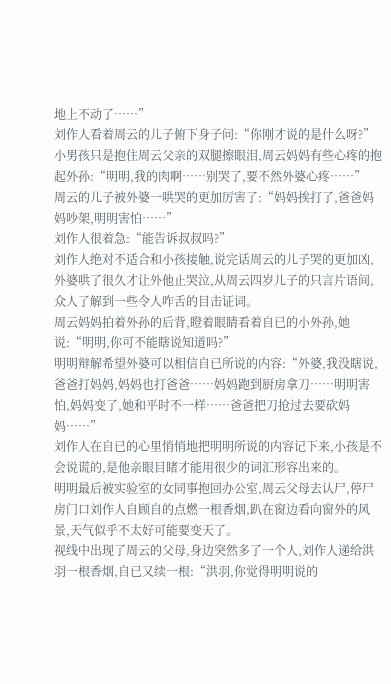地上不动了……”
刘作人看着周云的儿子俯下身子问:“你刚才说的是什么呀?”
小男孩只是抱住周云父亲的双腿擦眼泪,周云妈妈有些心疼的抱起外孙:“明明,我的肉啊……别哭了,要不然外婆心疼……”
周云的儿子被外婆一哄哭的更加厉害了:“妈妈挨打了,爸爸妈妈吵架,明明害怕……”
刘作人很着急:“能告诉叔叔吗?”
刘作人绝对不适合和小孩接触,说完话周云的儿子哭的更加凶,外婆哄了很久才让外他止哭泣,从周云四岁儿子的只言片语间,众人了解到一些令人咋舌的目击证词。
周云妈妈拍着外孙的后背,瞪着眼睛看着自已的小外孙,她说:“明明,你可不能瞎说知道吗?”
明明辩解希望外婆可以相信自已所说的内容:“外婆,我没瞎说,爸爸打妈妈,妈妈也打爸爸……妈妈跑到厨房拿刀……明明害怕,妈妈变了,她和平时不一样……爸爸把刀抢过去要砍妈妈……”
刘作人在自已的心里悄悄地把明明所说的内容记下来,小孩是不会说谎的,是他亲眼目睹才能用很少的词汇形容出来的。
明明最后被实验室的女同事抱回办公室,周云父母去认尸,停尸房门口刘作人自顾自的点燃一根香烟,趴在窗边看向窗外的风景,天气似乎不太好可能要变天了。
视线中出现了周云的父母,身边突然多了一个人,刘作人递给洪羽一根香烟,自已又续一根:“洪羽,你觉得明明说的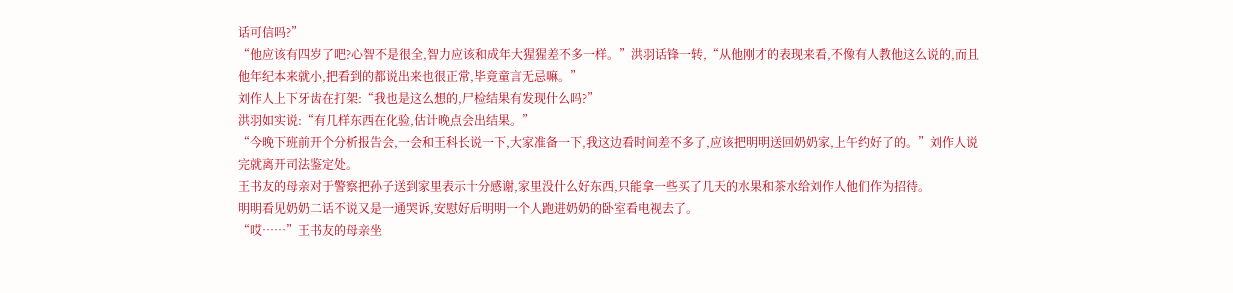话可信吗?”
“他应该有四岁了吧?心智不是很全,智力应该和成年大猩猩差不多一样。”洪羽话锋一转,“从他刚才的表现来看,不像有人教他这么说的,而且他年纪本来就小,把看到的都说出来也很正常,毕竟童言无忌嘛。”
刘作人上下牙齿在打架:“我也是这么想的,尸检结果有发现什么吗?”
洪羽如实说:“有几样东西在化验,估计晚点会出结果。”
“今晚下班前开个分析报告会,一会和王科长说一下,大家准备一下,我这边看时间差不多了,应该把明明送回奶奶家,上午约好了的。”刘作人说完就离开司法鉴定处。
王书友的母亲对于警察把孙子送到家里表示十分感谢,家里没什么好东西,只能拿一些买了几天的水果和茶水给刘作人他们作为招待。
明明看见奶奶二话不说又是一通哭诉,安慰好后明明一个人跑进奶奶的卧室看电视去了。
“哎……”王书友的母亲坐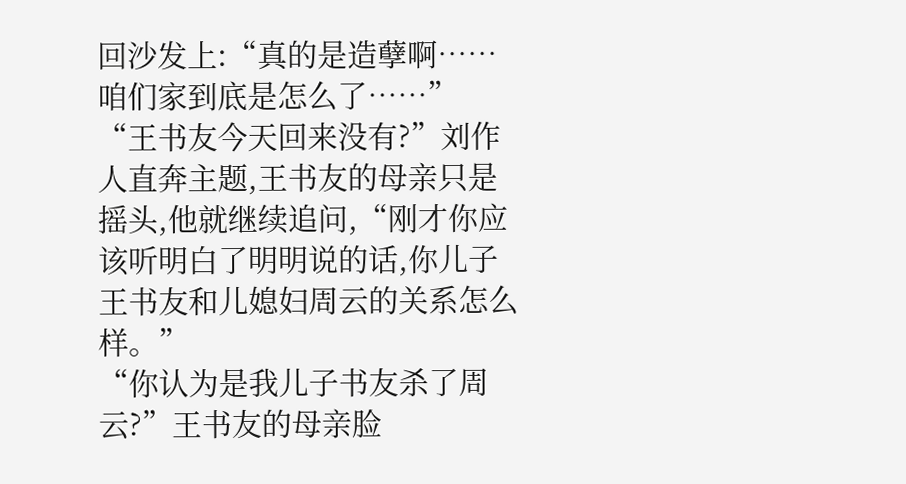回沙发上:“真的是造孽啊……咱们家到底是怎么了……”
“王书友今天回来没有?”刘作人直奔主题,王书友的母亲只是摇头,他就继续追问,“刚才你应该听明白了明明说的话,你儿子王书友和儿媳妇周云的关系怎么样。”
“你认为是我儿子书友杀了周云?”王书友的母亲脸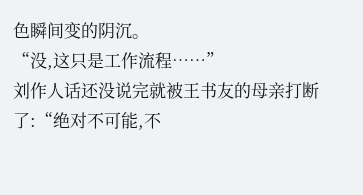色瞬间变的阴沉。
“没,这只是工作流程……”
刘作人话还没说完就被王书友的母亲打断了:“绝对不可能,不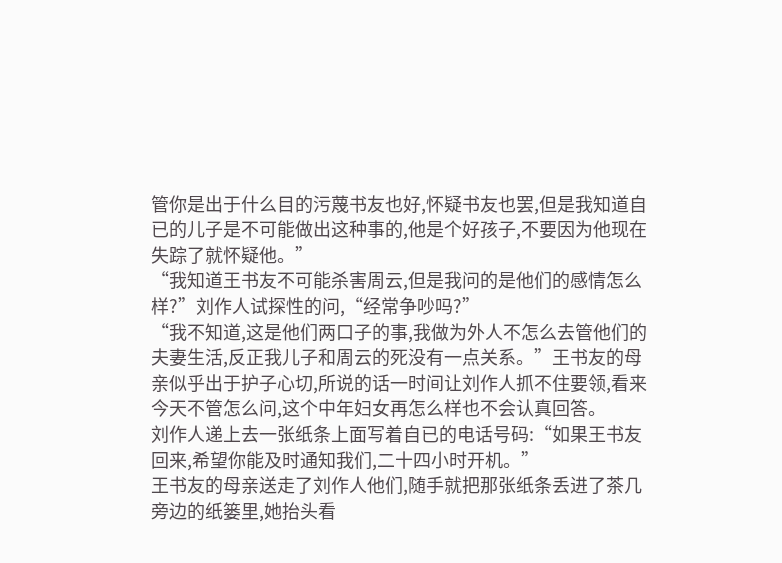管你是出于什么目的污蔑书友也好,怀疑书友也罢,但是我知道自已的儿子是不可能做出这种事的,他是个好孩子,不要因为他现在失踪了就怀疑他。”
“我知道王书友不可能杀害周云,但是我问的是他们的感情怎么样?”刘作人试探性的问,“经常争吵吗?”
“我不知道,这是他们两口子的事,我做为外人不怎么去管他们的夫妻生活,反正我儿子和周云的死没有一点关系。”王书友的母亲似乎出于护子心切,所说的话一时间让刘作人抓不住要领,看来今天不管怎么问,这个中年妇女再怎么样也不会认真回答。
刘作人递上去一张纸条上面写着自已的电话号码:“如果王书友回来,希望你能及时通知我们,二十四小时开机。”
王书友的母亲送走了刘作人他们,随手就把那张纸条丢进了茶几旁边的纸篓里,她抬头看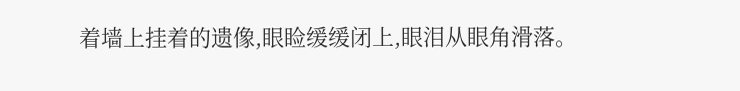着墙上挂着的遗像,眼睑缓缓闭上,眼泪从眼角滑落。